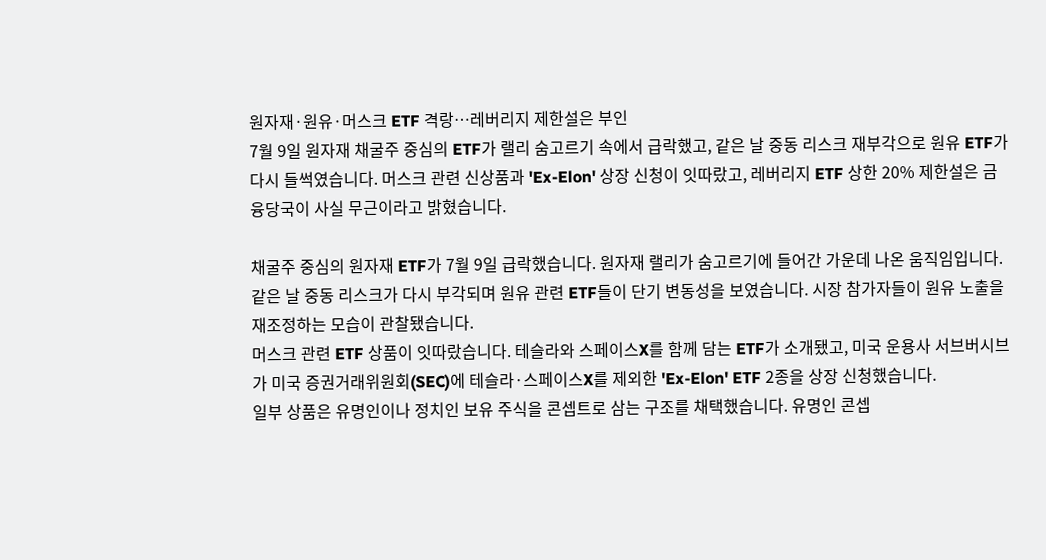원자재·원유·머스크 ETF 격랑…레버리지 제한설은 부인
7월 9일 원자재 채굴주 중심의 ETF가 랠리 숨고르기 속에서 급락했고, 같은 날 중동 리스크 재부각으로 원유 ETF가 다시 들썩였습니다. 머스크 관련 신상품과 'Ex-Elon' 상장 신청이 잇따랐고, 레버리지 ETF 상한 20% 제한설은 금융당국이 사실 무근이라고 밝혔습니다.

채굴주 중심의 원자재 ETF가 7월 9일 급락했습니다. 원자재 랠리가 숨고르기에 들어간 가운데 나온 움직임입니다.
같은 날 중동 리스크가 다시 부각되며 원유 관련 ETF들이 단기 변동성을 보였습니다. 시장 참가자들이 원유 노출을 재조정하는 모습이 관찰됐습니다.
머스크 관련 ETF 상품이 잇따랐습니다. 테슬라와 스페이스X를 함께 담는 ETF가 소개됐고, 미국 운용사 서브버시브가 미국 증권거래위원회(SEC)에 테슬라·스페이스X를 제외한 'Ex-Elon' ETF 2종을 상장 신청했습니다.
일부 상품은 유명인이나 정치인 보유 주식을 콘셉트로 삼는 구조를 채택했습니다. 유명인 콘셉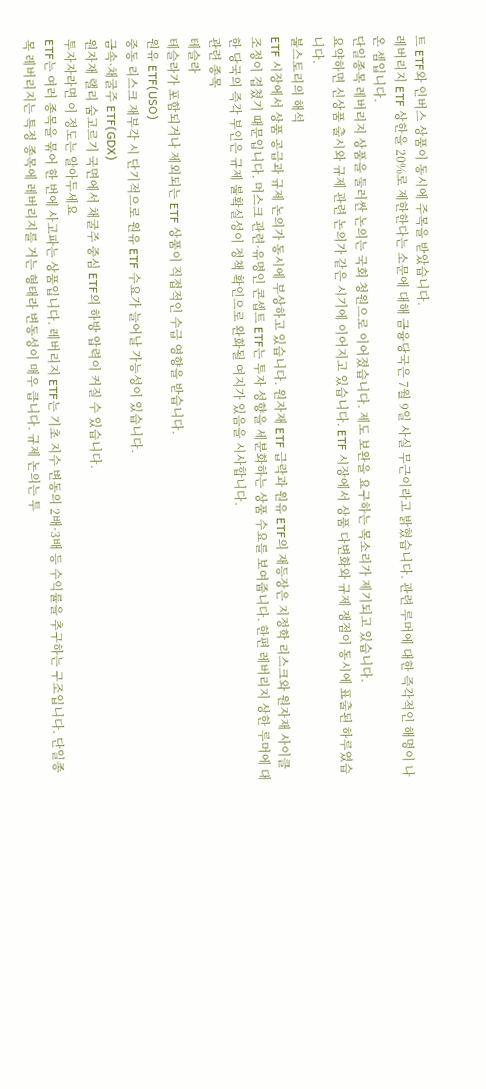트 ETF와 인버스 상품이 동시에 주목을 받았습니다.
레버리지 ETF 상한을 20%로 제한한다는 소문에 대해 금융당국은 7월 9일 사실 무근이라고 밝혔습니다. 관련 루머에 대한 즉각적인 해명이 나온 셈입니다.
단일종목 레버리지 상품을 둘러싼 논의는 국회 청원으로 이어졌습니다. 제도 보완을 요구하는 목소리가 제기되고 있습니다.
요약하면 신상품 출시와 규제 관련 논의가 같은 시기에 이어지고 있습니다. ETF 시장에서 상품 다변화와 규제 쟁점이 동시에 표출된 하루였습니다.
불스토리의 해석
ETF 시장에서 상품 공급과 규제 논의가 동시에 부상하고 있습니다. 원자재 ETF 급락과 원유 ETF의 재등장은 지정학 리스크와 원자재 사이클 조정이 겹쳤기 때문입니다. 머스크 관련·유명인 콘셉트 ETF는 투자 성향을 세분화하는 상품 수요를 보여줍니다. 한편 레버리지 상한 루머에 대한 당국의 즉각 부인은 규제 불확실성이 정책 확인으로 완화될 여지가 있음을 시사합니다.
관련 종목
테슬라
테슬라가 포함되거나 제외되는 ETF 상품이 직접적인 수급 영향을 받습니다.
원유 ETF(USO)
중동 리스크 재부각 시 단기적으로 원유 ETF 수요가 늘어날 가능성이 있습니다.
금속·채굴주 ETF(GDX)
원자재 랠리 숨고르기 국면에서 채굴주 중심 ETF의 하방 압력이 커질 수 있습니다.
투자자라면 이 정도는 알아두세요
ETF는 여러 종목을 묶어 한 번에 사고파는 상품입니다. 레버리지 ETF는 기초 지수 변동의 2배·3배 등 수익률을 추구하는 구조입니다. 단일종목 레버리지는 특정 종목에 레버리지를 거는 형태라 변동성이 매우 큽니다. 규제 논의는 투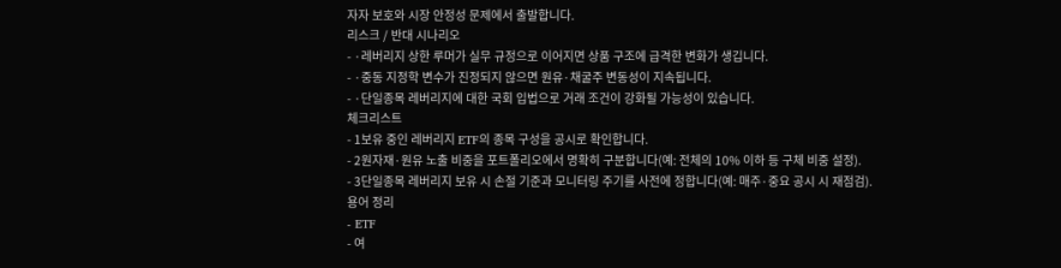자자 보호와 시장 안정성 문제에서 출발합니다.
리스크 / 반대 시나리오
- ·레버리지 상한 루머가 실무 규정으로 이어지면 상품 구조에 급격한 변화가 생깁니다.
- ·중동 지정학 변수가 진정되지 않으면 원유·채굴주 변동성이 지속됩니다.
- ·단일종목 레버리지에 대한 국회 입법으로 거래 조건이 강화될 가능성이 있습니다.
체크리스트
- 1보유 중인 레버리지 ETF의 종목 구성을 공시로 확인합니다.
- 2원자재·원유 노출 비중을 포트폴리오에서 명확히 구분합니다(예: 전체의 10% 이하 등 구체 비중 설정).
- 3단일종목 레버리지 보유 시 손절 기준과 모니터링 주기를 사전에 정합니다(예: 매주·중요 공시 시 재점검).
용어 정리
- ETF
- 여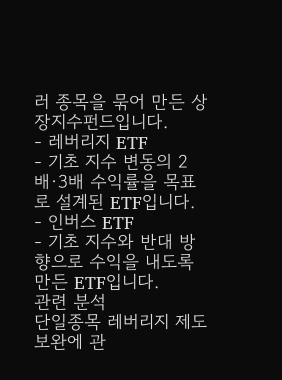러 종목을 묶어 만든 상장지수펀드입니다.
- 레버리지 ETF
- 기초 지수 변동의 2배·3배 수익률을 목표로 설계된 ETF입니다.
- 인버스 ETF
- 기초 지수와 반대 방향으로 수익을 내도록 만든 ETF입니다.
관련 분석
단일종목 레버리지 제도 보완에 관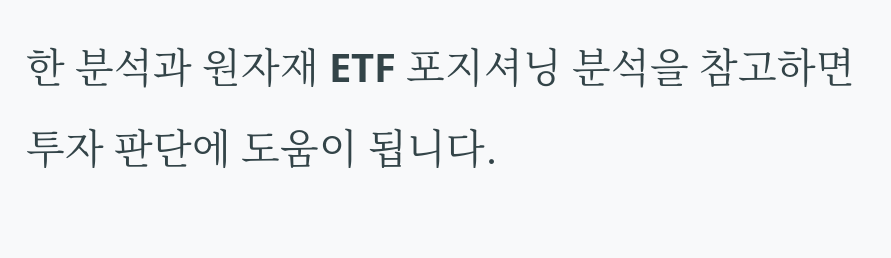한 분석과 원자재 ETF 포지셔닝 분석을 참고하면 투자 판단에 도움이 됩니다.